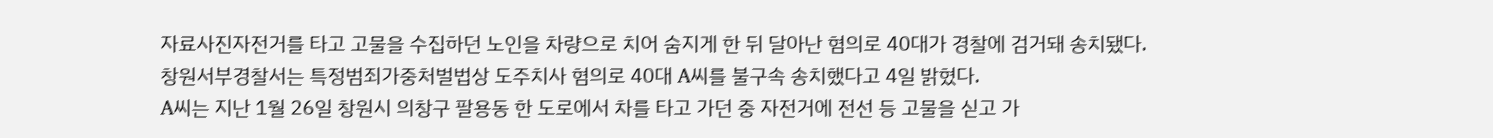자료사진자전거를 타고 고물을 수집하던 노인을 차량으로 치어 숨지게 한 뒤 달아난 혐의로 40대가 경찰에 검거돼 송치됐다.
창원서부경찰서는 특정범죄가중처벌법상 도주치사 혐의로 40대 A씨를 불구속 송치했다고 4일 밝혔다.
A씨는 지난 1월 26일 창원시 의창구 팔용동 한 도로에서 차를 타고 가던 중 자전거에 전선 등 고물을 싣고 가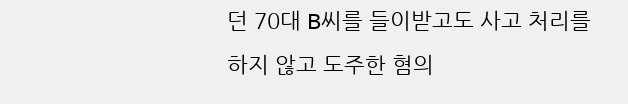던 70대 B씨를 들이받고도 사고 처리를 하지 않고 도주한 혐의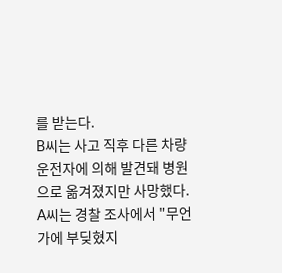를 받는다.
B씨는 사고 직후 다른 차량 운전자에 의해 발견돼 병원으로 옮겨졌지만 사망했다.
A씨는 경찰 조사에서 "무언가에 부딪혔지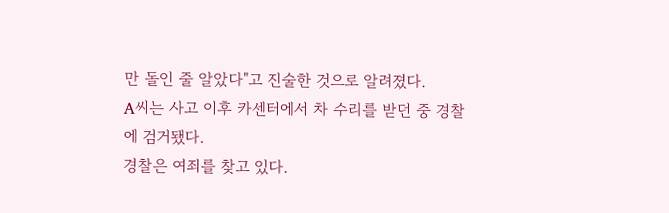만 돌인 줄 알았다"고 진술한 것으로 알려졌다.
A씨는 사고 이후 카센터에서 차 수리를 받던 중 경찰에 검거됐다.
경찰은 여죄를 찾고 있다.